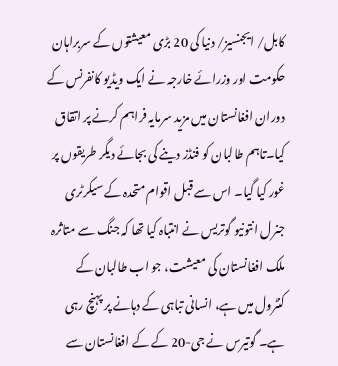کابل/ ایجنسیز/ دنیا کی 20 بڑی معیشتوں کے سربراہان حکومت اور وزرائے خارجہ نے ایک ویڈیو کانفرنس کے دوران افغانستان میں مزید سرمایہ فراہم کرنے پر اتقاق کیا۔تاہم طالبان کو فنڈز دینے کی بجائے دیگر طریقوں پر غور کیا گیا۔ اس سے قبل اقوام متحدہ کے سیکرٹری جنرل انتونیو گوتریس نے انتباہ کیا تھا کہ جنگ سے متاثرہ ملک افغانستان کی معیشت، جو اب طالبان کے کنٹرول میں ہے، انسانی تباہی کے دہانے پر پہنچ رہی ہے۔ گوتیرس نے جی-20 کے کے افغانستان سے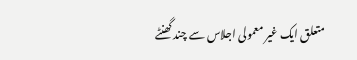متعلق ایک غیر معمولی اجلاس سے چند گھنٹے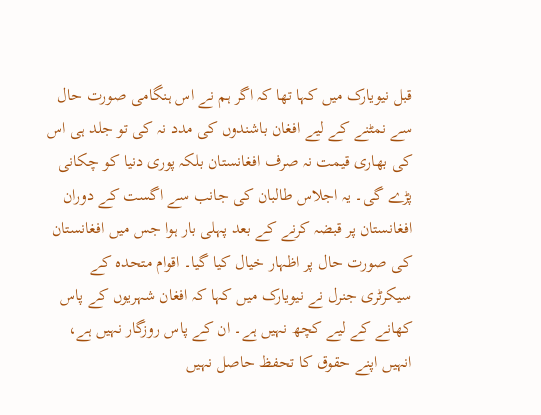قبل نیویارک میں کہا تھا کہ اگر ہم نے اس ہنگامی صورت حال سے نمٹنے کے لیے افغان باشندوں کی مدد نہ کی تو جلد ہی اس کی بھاری قیمت نہ صرف افغانستان بلکہ پوری دنیا کو چکانی پڑے گی۔ یہ اجلاس طالبان کی جانب سے اگست کے دوران افغانستان پر قبضہ کرنے کے بعد پہلی بار ہوا جس میں افغانستان کی صورت حال پر اظہار خیال کیا گیا۔ اقوام متحدہ کے سیکرٹری جنرل نے نیویارک میں کہا کہ افغان شہریوں کے پاس کھانے کے لیے کچھ نہیں ہے۔ ان کے پاس روزگار نہیں ہے، انہیں اپنے حقوق کا تحفظ حاصل نہیں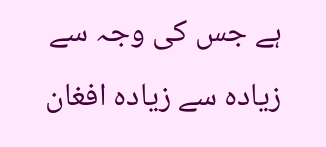ہے جس کی وجہ سے زیادہ سے زیادہ افغان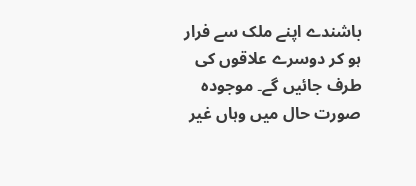باشندے اپنے ملک سے فرار ہو کر دوسرے علاقوں کی طرف جائیں گے۔ موجودہ صورت حال میں وہاں غیر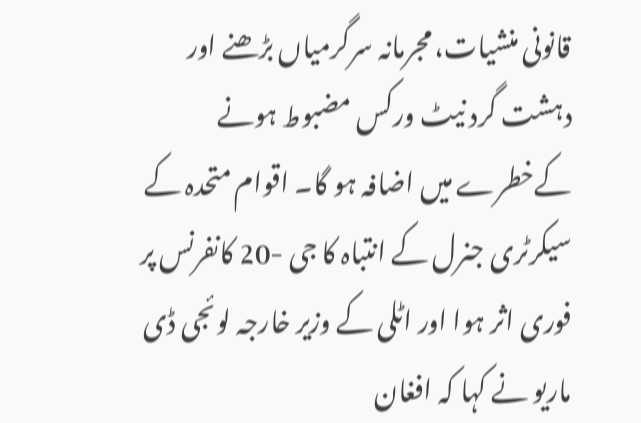قانونی منشیات، مجرمانہ سرگرمیاں بڑھنے اور دہشت گرد نیٹ ورکس مضبوط ہونے کےخطرے میں اضافہ ہو گا۔ اقوام متحدہ کے سیکرٹری جنرل کے انتباہ کا جی -20 کانفرنس پر فوری اثر ہوا اور اٹلی کے وزیر خارجہ لوئجی ڈی ماریو نے کہا کہ افغان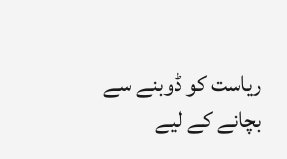ریاست کو ڈوبنے سے بچانے کے لیے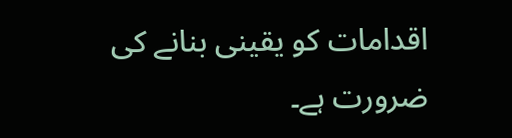اقدامات کو یقینی بنانے کی ضرورت ہے۔